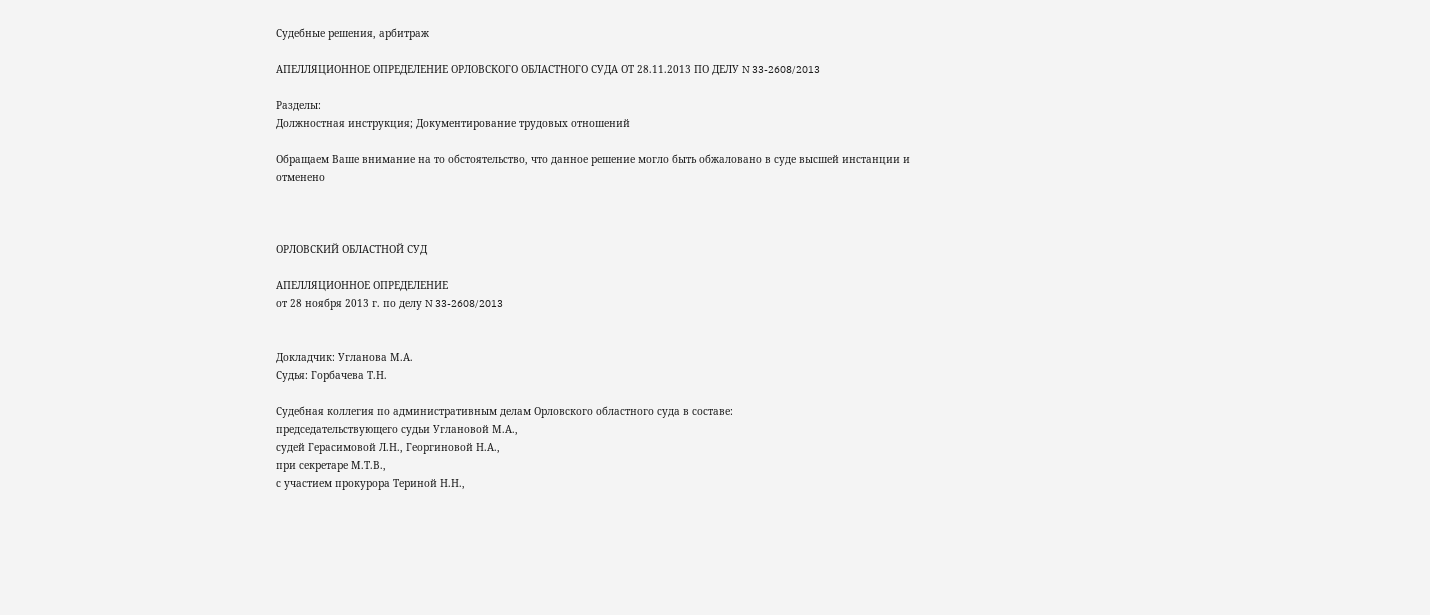Судебные решения, арбитраж

АПЕЛЛЯЦИОННОЕ ОПРЕДЕЛЕНИЕ ОРЛОВСКОГО ОБЛАСТНОГО СУДА ОТ 28.11.2013 ПО ДЕЛУ N 33-2608/2013

Разделы:
Должностная инструкция; Документирование трудовых отношений

Обращаем Ваше внимание на то обстоятельство, что данное решение могло быть обжаловано в суде высшей инстанции и отменено



ОРЛОВСКИЙ ОБЛАСТНОЙ СУД

АПЕЛЛЯЦИОННОЕ ОПРЕДЕЛЕНИЕ
от 28 ноября 2013 г. по делу N 33-2608/2013


Докладчик: Угланова М.А.
Судья: Горбачева Т.Н.

Судебная коллегия по административным делам Орловского областного суда в составе:
председательствующего судьи Углановой М.А.,
судей Герасимовой Л.Н., Георгиновой Н.А.,
при секретаре М.Т.В.,
с участием прокурора Териной Н.Н.,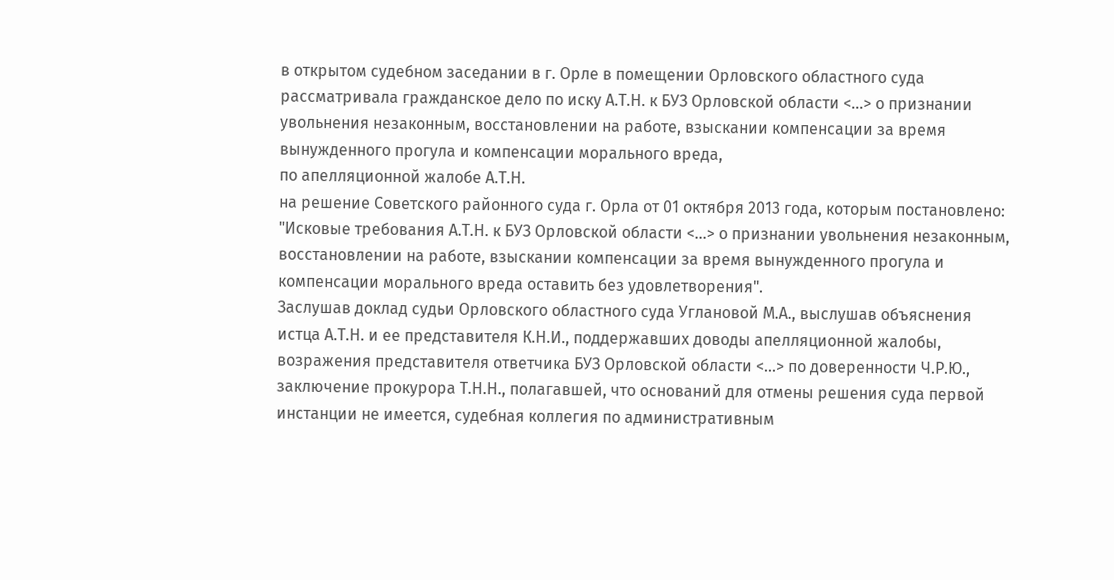в открытом судебном заседании в г. Орле в помещении Орловского областного суда рассматривала гражданское дело по иску А.Т.Н. к БУЗ Орловской области <...> о признании увольнения незаконным, восстановлении на работе, взыскании компенсации за время вынужденного прогула и компенсации морального вреда,
по апелляционной жалобе А.Т.Н.
на решение Советского районного суда г. Орла от 01 октября 2013 года, которым постановлено:
"Исковые требования А.Т.Н. к БУЗ Орловской области <...> о признании увольнения незаконным, восстановлении на работе, взыскании компенсации за время вынужденного прогула и компенсации морального вреда оставить без удовлетворения".
Заслушав доклад судьи Орловского областного суда Углановой М.А., выслушав объяснения истца А.Т.Н. и ее представителя К.Н.И., поддержавших доводы апелляционной жалобы, возражения представителя ответчика БУЗ Орловской области <...> по доверенности Ч.Р.Ю., заключение прокурора Т.Н.Н., полагавшей, что оснований для отмены решения суда первой инстанции не имеется, судебная коллегия по административным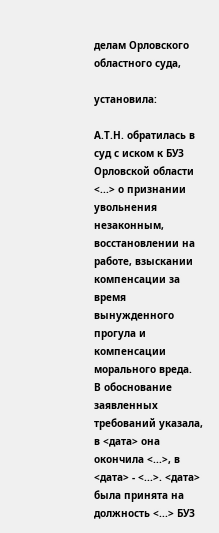делам Орловского областного суда,

установила:

А.Т.Н. обратилась в суд с иском к БУЗ Орловской области <...> о признании увольнения незаконным, восстановлении на работе, взыскании компенсации за время вынужденного прогула и компенсации морального вреда.
В обоснование заявленных требований указала, в <дата> она окончила <...>, в <дата> - <...>. <дата> была принята на должность <...> БУЗ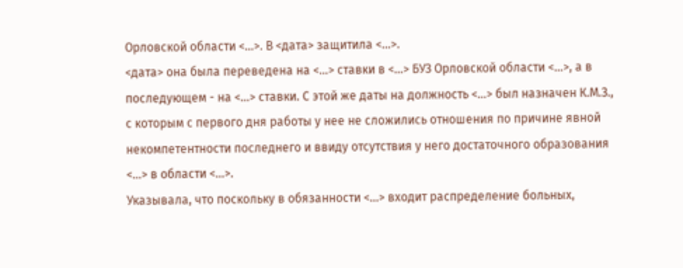Орловской области <...>. В <дата> защитила <...>.
<дата> она была переведена на <...> ставки в <...> БУЗ Орловской области <...>, а в последующем - на <...> ставки. С этой же даты на должность <...> был назначен К.М.З., с которым с первого дня работы у нее не сложились отношения по причине явной некомпетентности последнего и ввиду отсутствия у него достаточного образования <...> в области <...>.
Указывала, что поскольку в обязанности <...> входит распределение больных,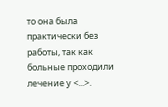то она была практически без работы, так как больные проходили лечение у <...>.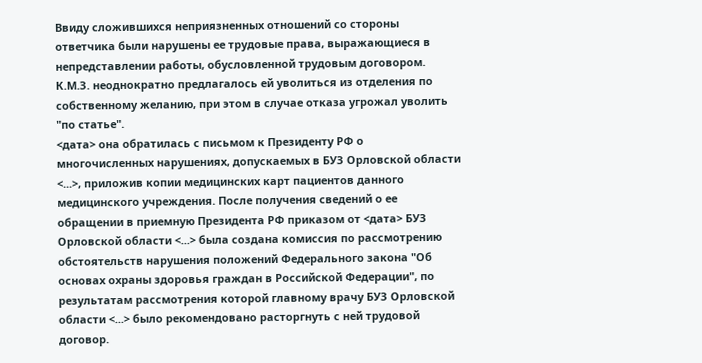Ввиду сложившихся неприязненных отношений со стороны ответчика были нарушены ее трудовые права, выражающиеся в непредставлении работы, обусловленной трудовым договором.
К.М.З. неоднократно предлагалось ей уволиться из отделения по собственному желанию, при этом в случае отказа угрожал уволить "по статье".
<дата> она обратилась с письмом к Президенту РФ о многочисленных нарушениях, допускаемых в БУЗ Орловской области <...>, приложив копии медицинских карт пациентов данного медицинского учреждения. После получения сведений о ее обращении в приемную Президента РФ приказом от <дата> БУЗ Орловской области <...> была создана комиссия по рассмотрению обстоятельств нарушения положений Федерального закона "Об основах охраны здоровья граждан в Российской Федерации", по результатам рассмотрения которой главному врачу БУЗ Орловской области <...> было рекомендовано расторгнуть с ней трудовой договор.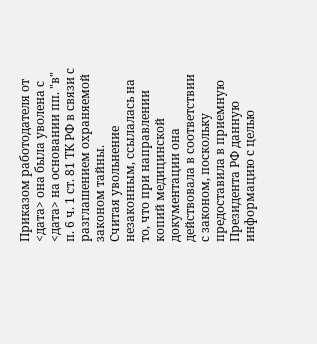Приказом работодателя от <дата> она была уволена с <дата> на основании пп. "в" п. 6 ч. 1 ст. 81 ТК РФ в связи с разглашением охраняемой законом тайны.
Считая увольнение незаконным, ссылалась на то, что при направлении копий медицинской документации она действовала в соответствии с законом, поскольку предоставила в приемную Президента РФ данную информацию с целью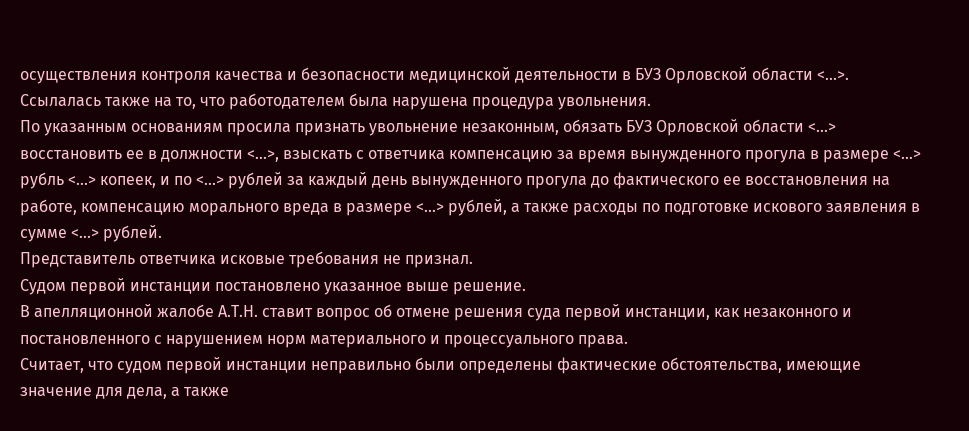осуществления контроля качества и безопасности медицинской деятельности в БУЗ Орловской области <...>.
Ссылалась также на то, что работодателем была нарушена процедура увольнения.
По указанным основаниям просила признать увольнение незаконным, обязать БУЗ Орловской области <...> восстановить ее в должности <...>, взыскать с ответчика компенсацию за время вынужденного прогула в размере <...> рубль <...> копеек, и по <...> рублей за каждый день вынужденного прогула до фактического ее восстановления на работе, компенсацию морального вреда в размере <...> рублей, а также расходы по подготовке искового заявления в сумме <...> рублей.
Представитель ответчика исковые требования не признал.
Судом первой инстанции постановлено указанное выше решение.
В апелляционной жалобе А.Т.Н. ставит вопрос об отмене решения суда первой инстанции, как незаконного и постановленного с нарушением норм материального и процессуального права.
Считает, что судом первой инстанции неправильно были определены фактические обстоятельства, имеющие значение для дела, а также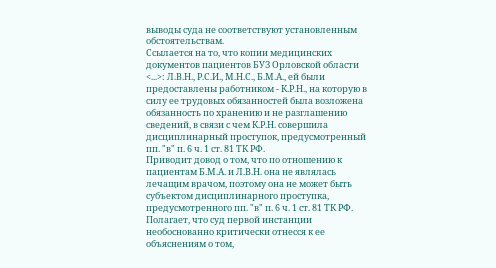выводы суда не соответствуют установленным обстоятельствам.
Ссылается на то, что копии медицинских документов пациентов БУЗ Орловской области <...>: Л.В.Н., Р.С.И., М.Н.С., Б.М.А., ей были предоставлены работником - К.Р.Н., на которую в силу ее трудовых обязанностей была возложена обязанность по хранению и не разглашению сведений, в связи с чем К.Р.Н. совершила дисциплинарный проступок, предусмотренный пп. "в" п. 6 ч. 1 ст. 81 ТК РФ.
Приводит довод о том, что по отношению к пациентам Б.М.А. и Л.В.Н. она не являлась лечащим врачом, поэтому она не может быть субъектом дисциплинарного проступка, предусмотренного пп. "в" п. 6 ч. 1 ст. 81 ТК РФ.
Полагает, что суд первой инстанции необоснованно критически отнесся к ее объяснениям о том,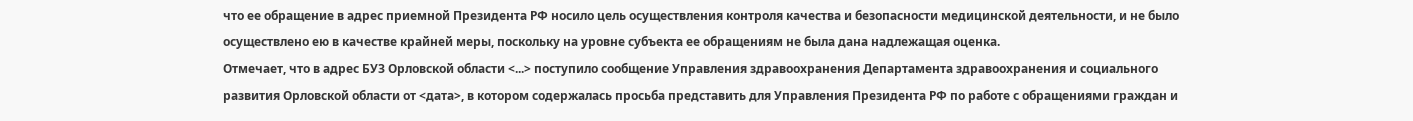что ее обращение в адрес приемной Президента РФ носило цель осуществления контроля качества и безопасности медицинской деятельности, и не было осуществлено ею в качестве крайней меры, поскольку на уровне субъекта ее обращениям не была дана надлежащая оценка.
Отмечает, что в адрес БУЗ Орловской области <...> поступило сообщение Управления здравоохранения Департамента здравоохранения и социального развития Орловской области от <дата>, в котором содержалась просьба представить для Управления Президента РФ по работе с обращениями граждан и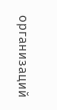организаций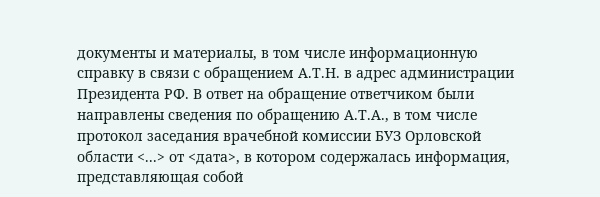документы и материалы, в том числе информационную справку в связи с обращением А.Т.Н. в адрес администрации Президента РФ. В ответ на обращение ответчиком были направлены сведения по обращению А.Т.А., в том числе протокол заседания врачебной комиссии БУЗ Орловской области <...> от <дата>, в котором содержалась информация, представляющая собой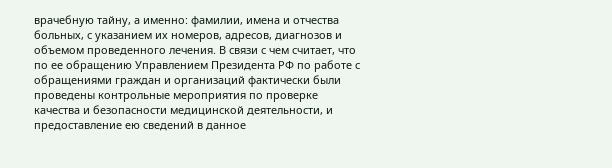врачебную тайну, а именно: фамилии, имена и отчества больных, с указанием их номеров, адресов, диагнозов и объемом проведенного лечения. В связи с чем считает, что по ее обращению Управлением Президента РФ по работе с обращениями граждан и организаций фактически были проведены контрольные мероприятия по проверке качества и безопасности медицинской деятельности, и предоставление ею сведений в данное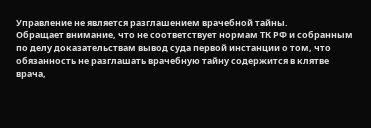Управление не является разглашением врачебной тайны.
Обращает внимание, что не соответствует нормам ТК РФ и собранным по делу доказательствам вывод суда первой инстанции о том, что обязанность не разглашать врачебную тайну содержится в клятве врача,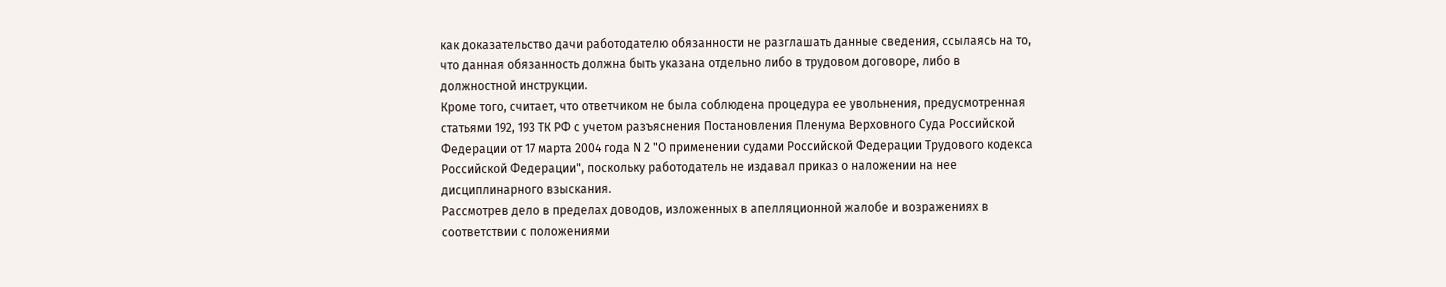как доказательство дачи работодателю обязанности не разглашать данные сведения, ссылаясь на то, что данная обязанность должна быть указана отдельно либо в трудовом договоре, либо в должностной инструкции.
Кроме того, считает, что ответчиком не была соблюдена процедура ее увольнения, предусмотренная статьями 192, 193 ТК РФ с учетом разъяснения Постановления Пленума Верховного Суда Российской Федерации от 17 марта 2004 года N 2 "О применении судами Российской Федерации Трудового кодекса Российской Федерации", поскольку работодатель не издавал приказ о наложении на нее дисциплинарного взыскания.
Рассмотрев дело в пределах доводов, изложенных в апелляционной жалобе и возражениях в соответствии с положениями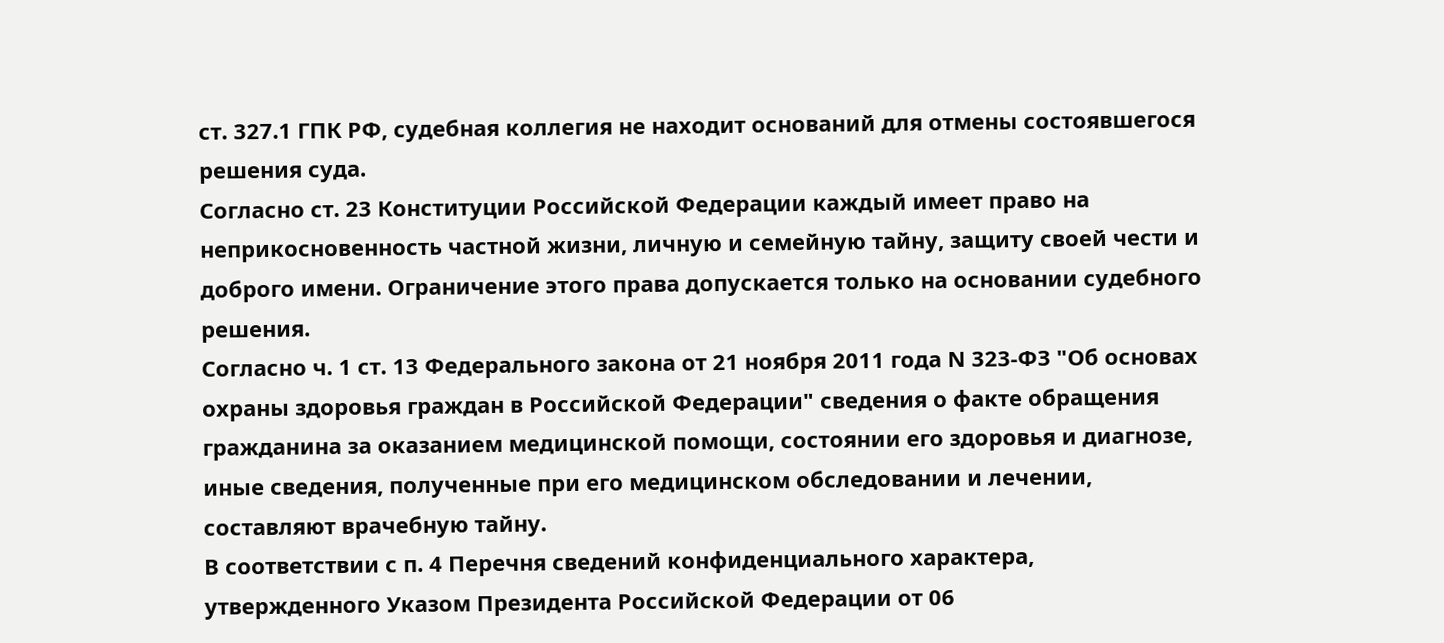ст. 327.1 ГПК РФ, судебная коллегия не находит оснований для отмены состоявшегося решения суда.
Согласно ст. 23 Конституции Российской Федерации каждый имеет право на неприкосновенность частной жизни, личную и семейную тайну, защиту своей чести и доброго имени. Ограничение этого права допускается только на основании судебного решения.
Согласно ч. 1 ст. 13 Федерального закона от 21 ноября 2011 года N 323-ФЗ "Об основах охраны здоровья граждан в Российской Федерации" сведения о факте обращения гражданина за оказанием медицинской помощи, состоянии его здоровья и диагнозе, иные сведения, полученные при его медицинском обследовании и лечении, составляют врачебную тайну.
В соответствии с п. 4 Перечня сведений конфиденциального характера, утвержденного Указом Президента Российской Федерации от 06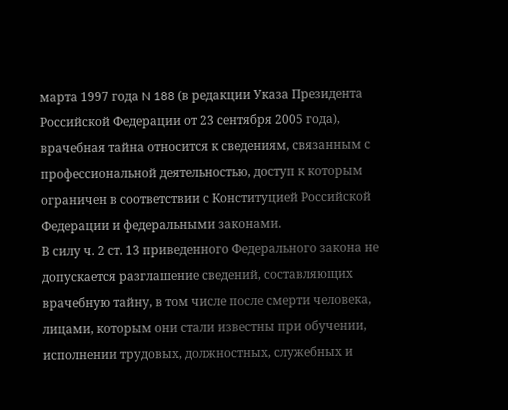марта 1997 года N 188 (в редакции Указа Президента Российской Федерации от 23 сентября 2005 года), врачебная тайна относится к сведениям, связанным с профессиональной деятельностью, доступ к которым ограничен в соответствии с Конституцией Российской Федерации и федеральными законами.
В силу ч. 2 ст. 13 приведенного Федерального закона не допускается разглашение сведений, составляющих врачебную тайну, в том числе после смерти человека, лицами, которым они стали известны при обучении, исполнении трудовых, должностных, служебных и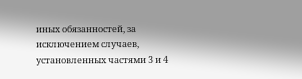иных обязанностей, за исключением случаев, установленных частями 3 и 4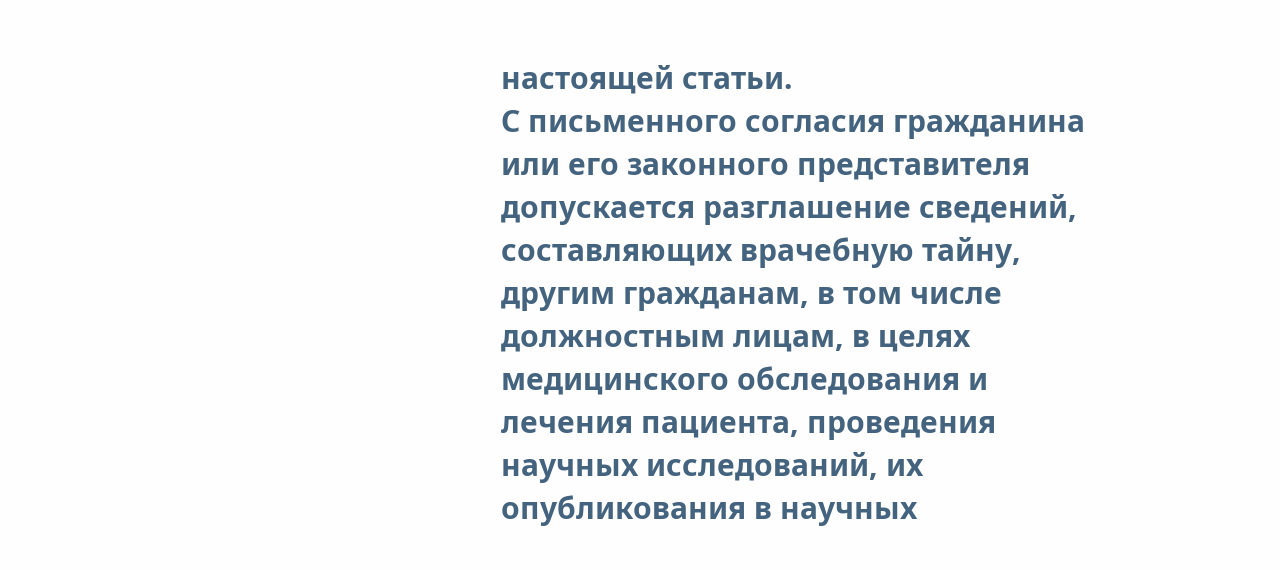настоящей статьи.
С письменного согласия гражданина или его законного представителя допускается разглашение сведений, составляющих врачебную тайну, другим гражданам, в том числе должностным лицам, в целях медицинского обследования и лечения пациента, проведения научных исследований, их опубликования в научных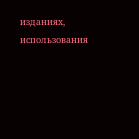изданиях, использования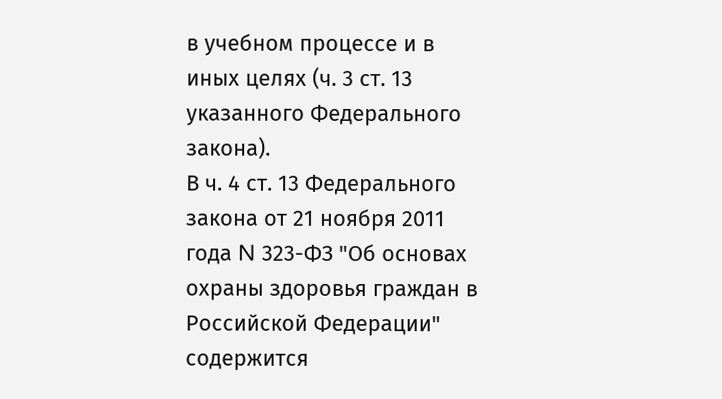в учебном процессе и в иных целях (ч. 3 ст. 13 указанного Федерального закона).
В ч. 4 ст. 13 Федерального закона от 21 ноября 2011 года N 323-ФЗ "Об основах охраны здоровья граждан в Российской Федерации" содержится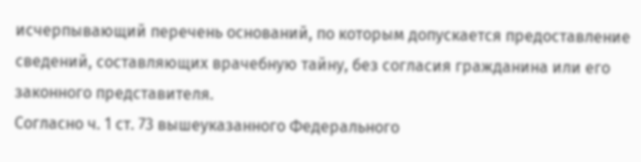исчерпывающий перечень оснований, по которым допускается предоставление сведений, составляющих врачебную тайну, без согласия гражданина или его законного представителя.
Согласно ч. 1 ст. 73 вышеуказанного Федерального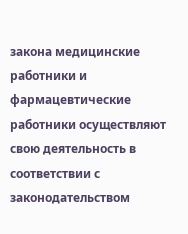закона медицинские работники и фармацевтические работники осуществляют свою деятельность в соответствии с законодательством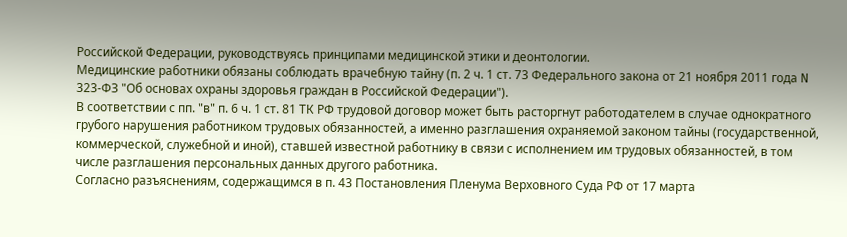Российской Федерации, руководствуясь принципами медицинской этики и деонтологии.
Медицинские работники обязаны соблюдать врачебную тайну (п. 2 ч. 1 ст. 73 Федерального закона от 21 ноября 2011 года N 323-ФЗ "Об основах охраны здоровья граждан в Российской Федерации").
В соответствии с пп. "в" п. 6 ч. 1 ст. 81 ТК РФ трудовой договор может быть расторгнут работодателем в случае однократного грубого нарушения работником трудовых обязанностей, а именно разглашения охраняемой законом тайны (государственной, коммерческой, служебной и иной), ставшей известной работнику в связи с исполнением им трудовых обязанностей, в том числе разглашения персональных данных другого работника.
Согласно разъяснениям, содержащимся в п. 43 Постановления Пленума Верховного Суда РФ от 17 марта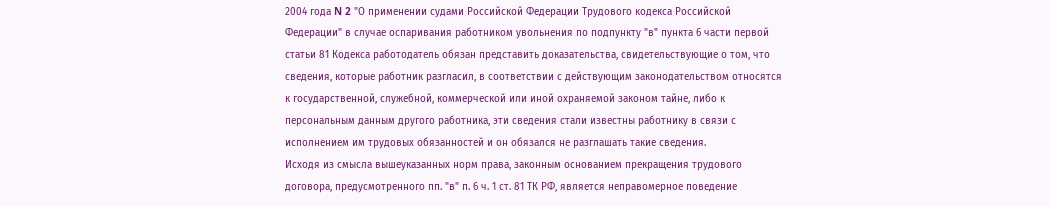2004 года N 2 "О применении судами Российской Федерации Трудового кодекса Российской Федерации" в случае оспаривания работником увольнения по подпункту "в" пункта 6 части первой статьи 81 Кодекса работодатель обязан представить доказательства, свидетельствующие о том, что сведения, которые работник разгласил, в соответствии с действующим законодательством относятся к государственной, служебной, коммерческой или иной охраняемой законом тайне, либо к персональным данным другого работника, эти сведения стали известны работнику в связи с исполнением им трудовых обязанностей и он обязался не разглашать такие сведения.
Исходя из смысла вышеуказанных норм права, законным основанием прекращения трудового договора, предусмотренного пп. "в" п. 6 ч. 1 ст. 81 ТК РФ, является неправомерное поведение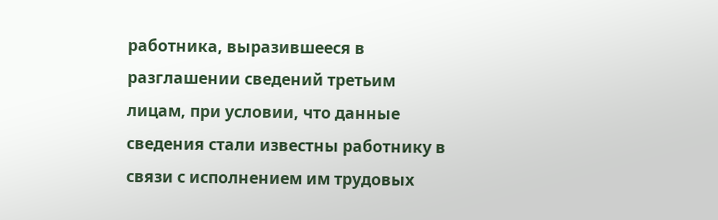работника, выразившееся в разглашении сведений третьим лицам, при условии, что данные сведения стали известны работнику в связи с исполнением им трудовых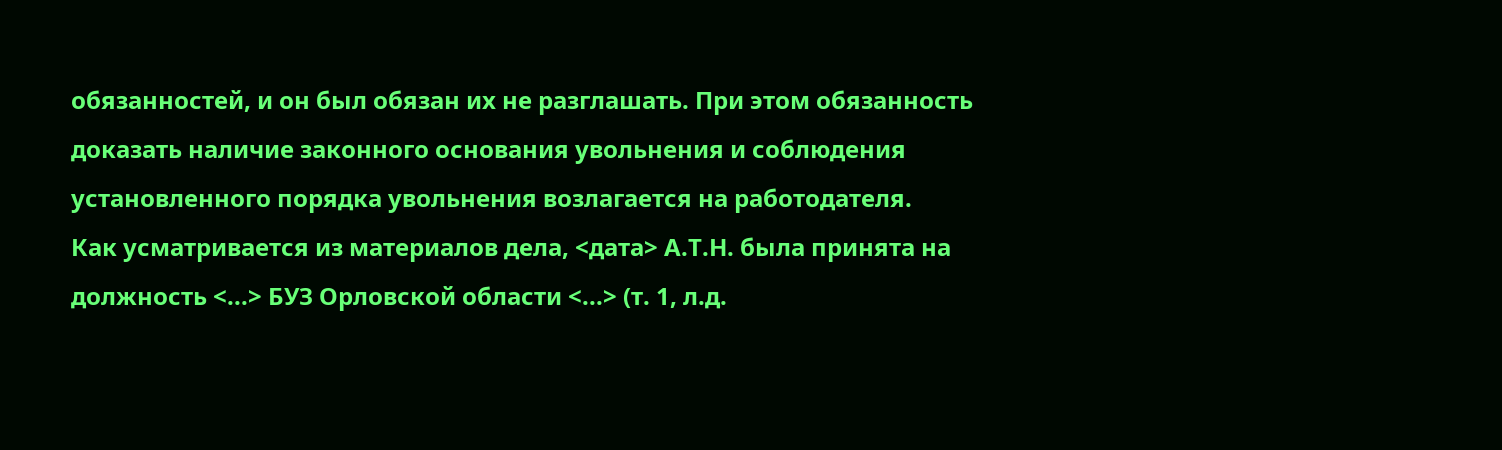обязанностей, и он был обязан их не разглашать. При этом обязанность доказать наличие законного основания увольнения и соблюдения установленного порядка увольнения возлагается на работодателя.
Как усматривается из материалов дела, <дата> А.Т.Н. была принята на должность <...> БУЗ Орловской области <...> (т. 1, л.д.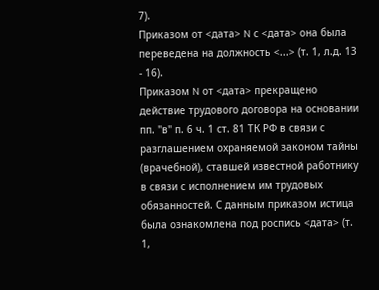7).
Приказом от <дата> N с <дата> она была переведена на должность <...> (т. 1, л.д. 13 - 16).
Приказом N от <дата> прекращено действие трудового договора на основании пп. "в" п. 6 ч. 1 ст. 81 ТК РФ в связи с разглашением охраняемой законом тайны (врачебной), ставшей известной работнику в связи с исполнением им трудовых обязанностей. С данным приказом истица была ознакомлена под роспись <дата> (т. 1,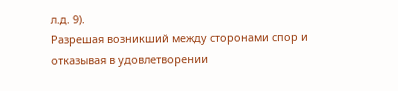л.д. 9).
Разрешая возникший между сторонами спор и отказывая в удовлетворении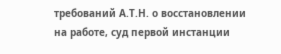требований А.Т.Н. о восстановлении на работе, суд первой инстанции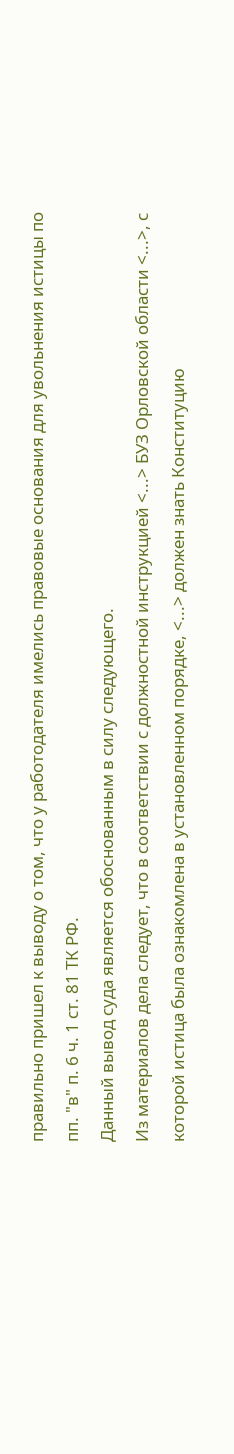правильно пришел к выводу о том, что у работодателя имелись правовые основания для увольнения истицы по пп. "в" п. 6 ч. 1 ст. 81 ТК РФ.
Данный вывод суда является обоснованным в силу следующего.
Из материалов дела следует, что в соответствии с должностной инструкцией <...> БУЗ Орловской области <...>, с которой истица была ознакомлена в установленном порядке, <...> должен знать Конституцию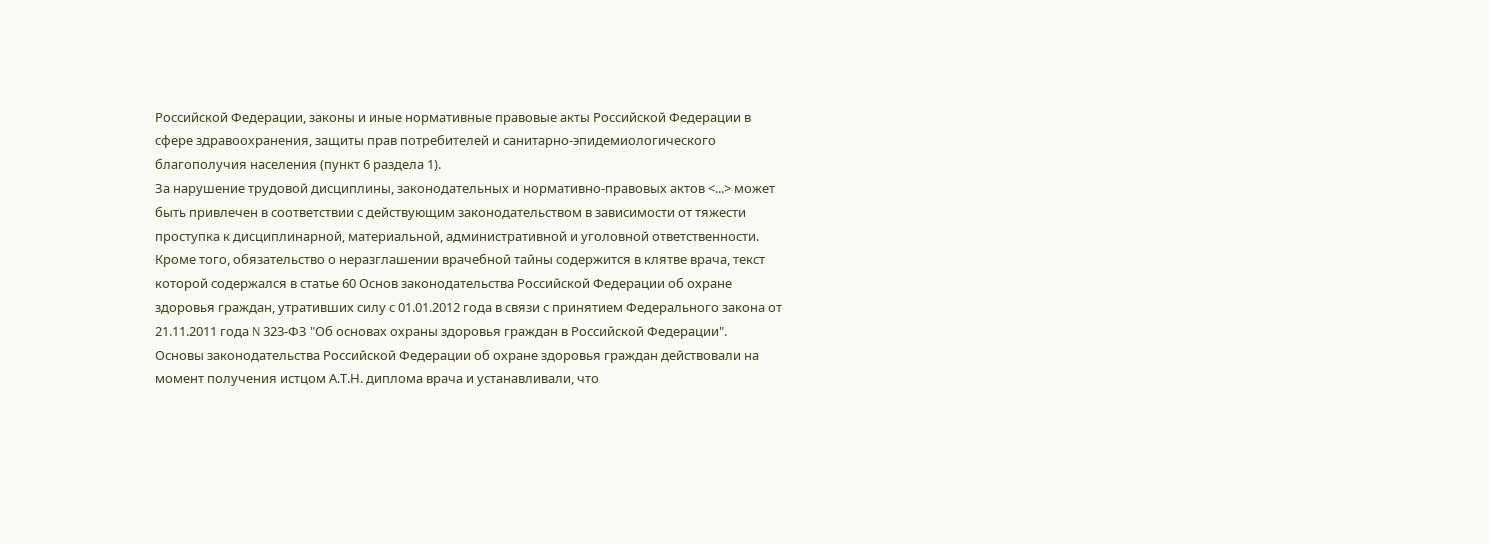Российской Федерации, законы и иные нормативные правовые акты Российской Федерации в сфере здравоохранения, защиты прав потребителей и санитарно-эпидемиологического благополучия населения (пункт 6 раздела 1).
За нарушение трудовой дисциплины, законодательных и нормативно-правовых актов <...> может быть привлечен в соответствии с действующим законодательством в зависимости от тяжести проступка к дисциплинарной, материальной, административной и уголовной ответственности.
Кроме того, обязательство о неразглашении врачебной тайны содержится в клятве врача, текст которой содержался в статье 60 Основ законодательства Российской Федерации об охране здоровья граждан, утративших силу с 01.01.2012 года в связи с принятием Федерального закона от 21.11.2011 года N 323-ФЗ "Об основах охраны здоровья граждан в Российской Федерации".
Основы законодательства Российской Федерации об охране здоровья граждан действовали на момент получения истцом А.Т.Н. диплома врача и устанавливали, что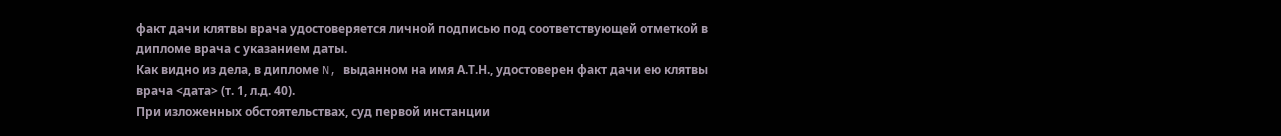факт дачи клятвы врача удостоверяется личной подписью под соответствующей отметкой в дипломе врача с указанием даты.
Как видно из дела, в дипломе N, выданном на имя А.Т.Н., удостоверен факт дачи ею клятвы врача <дата> (т. 1, л.д. 40).
При изложенных обстоятельствах, суд первой инстанции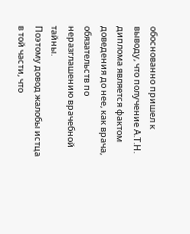обоснованно пришел к выводу, что получение А.Т.Н. диплома является фактом доведения до нее, как врача, обязательств по неразглашению врачебной тайны.
Поэтому довод жалобы истца в той части, что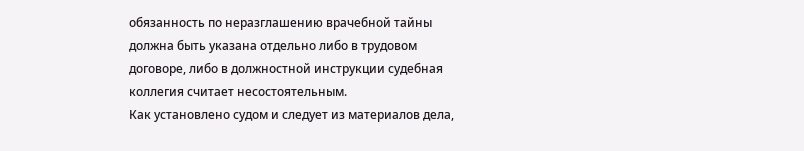обязанность по неразглашению врачебной тайны должна быть указана отдельно либо в трудовом договоре, либо в должностной инструкции судебная коллегия считает несостоятельным.
Как установлено судом и следует из материалов дела,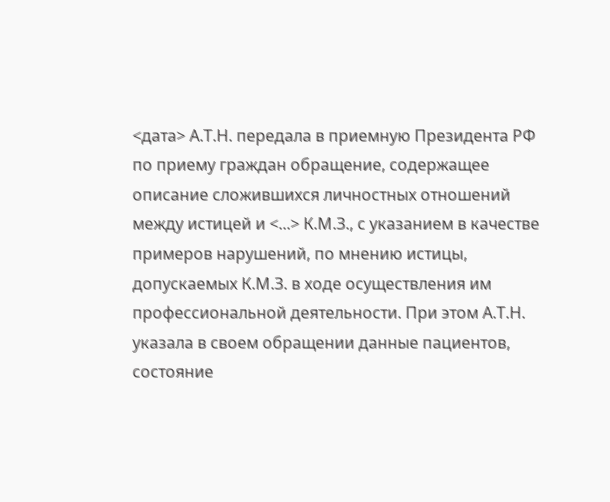<дата> А.Т.Н. передала в приемную Президента РФ по приему граждан обращение, содержащее описание сложившихся личностных отношений между истицей и <...> К.М.З., с указанием в качестве примеров нарушений, по мнению истицы, допускаемых К.М.З. в ходе осуществления им профессиональной деятельности. При этом А.Т.Н. указала в своем обращении данные пациентов, состояние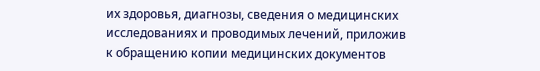их здоровья, диагнозы, сведения о медицинских исследованиях и проводимых лечений, приложив к обращению копии медицинских документов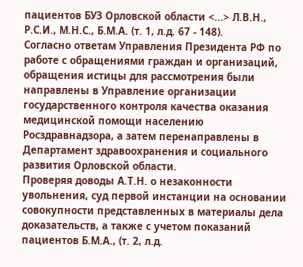пациентов БУЗ Орловской области <...> Л.В.Н., Р.С.И., М.Н.С., Б.М.А. (т. 1, л.д. 67 - 148).
Согласно ответам Управления Президента РФ по работе с обращениями граждан и организаций, обращения истицы для рассмотрения были направлены в Управление организации государственного контроля качества оказания медицинской помощи населению Росздравнадзора, а затем перенаправлены в Департамент здравоохранения и социального развития Орловской области.
Проверяя доводы А.Т.Н. о незаконности увольнения, суд первой инстанции на основании совокупности представленных в материалы дела доказательств, а также с учетом показаний пациентов Б.М.А., (т. 2, л.д.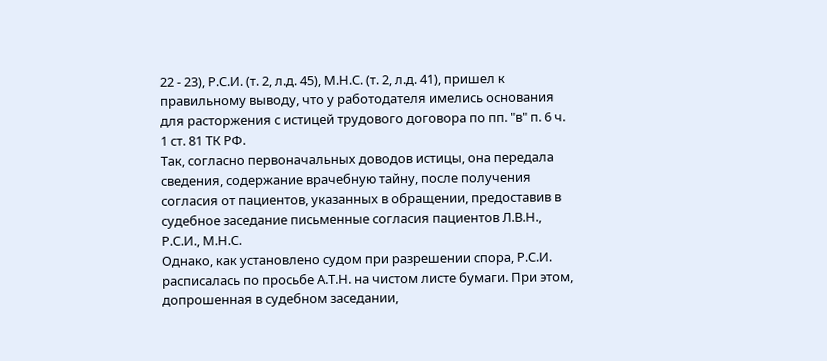22 - 23), Р.С.И. (т. 2, л.д. 45), М.Н.С. (т. 2, л.д. 41), пришел к правильному выводу, что у работодателя имелись основания для расторжения с истицей трудового договора по пп. "в" п. 6 ч. 1 ст. 81 ТК РФ.
Так, согласно первоначальных доводов истицы, она передала сведения, содержание врачебную тайну, после получения согласия от пациентов, указанных в обращении, предоставив в судебное заседание письменные согласия пациентов Л.В.Н., Р.С.И., М.Н.С.
Однако, как установлено судом при разрешении спора, Р.С.И. расписалась по просьбе А.Т.Н. на чистом листе бумаги. При этом, допрошенная в судебном заседании,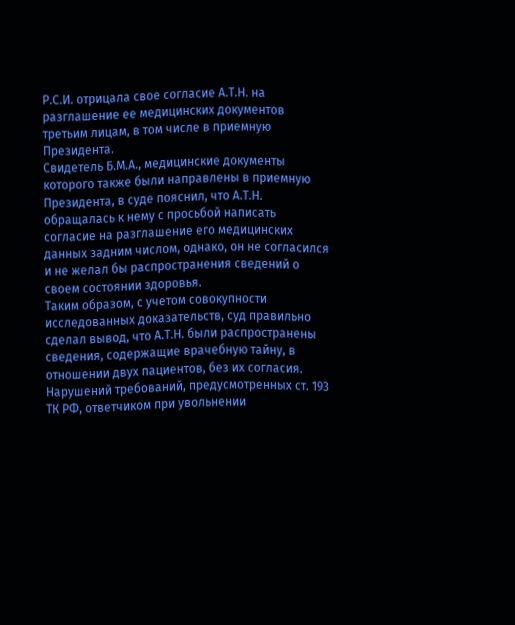Р.С.И. отрицала свое согласие А.Т.Н. на разглашение ее медицинских документов третьим лицам, в том числе в приемную Президента.
Свидетель Б.М.А., медицинские документы которого также были направлены в приемную Президента, в суде пояснил, что А.Т.Н. обращалась к нему с просьбой написать согласие на разглашение его медицинских данных задним числом, однако, он не согласился и не желал бы распространения сведений о своем состоянии здоровья.
Таким образом, с учетом совокупности исследованных доказательств, суд правильно сделал вывод, что А.Т.Н. были распространены сведения, содержащие врачебную тайну, в отношении двух пациентов, без их согласия.
Нарушений требований, предусмотренных ст. 193 ТК РФ, ответчиком при увольнении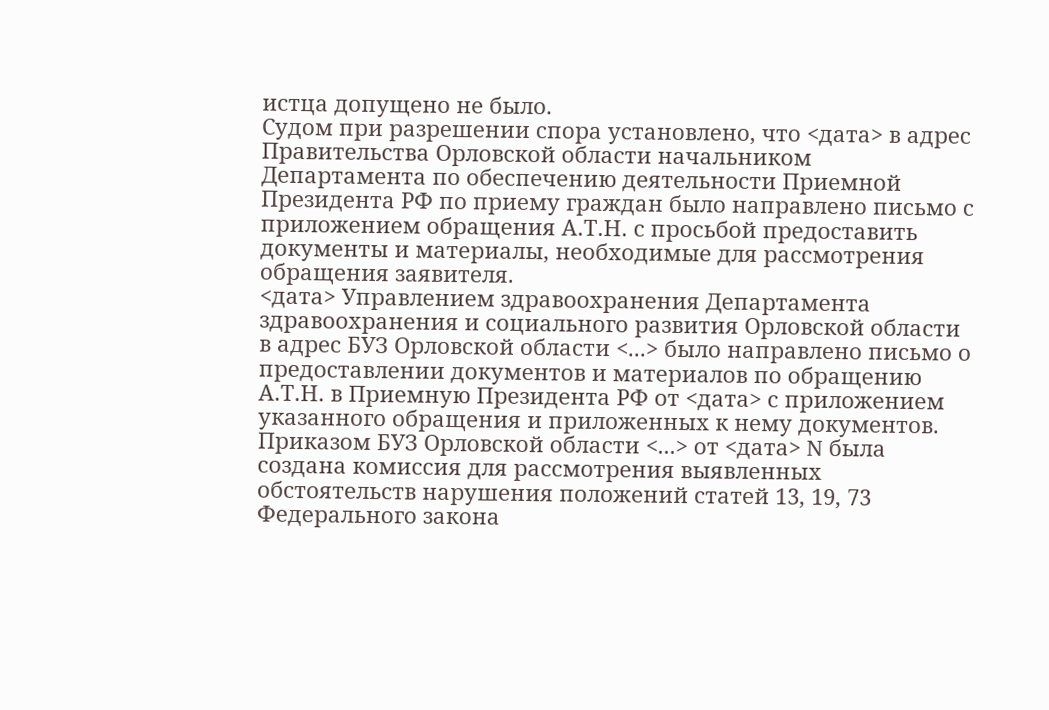истца допущено не было.
Судом при разрешении спора установлено, что <дата> в адрес Правительства Орловской области начальником Департамента по обеспечению деятельности Приемной Президента РФ по приему граждан было направлено письмо с приложением обращения А.Т.Н. с просьбой предоставить документы и материалы, необходимые для рассмотрения обращения заявителя.
<дата> Управлением здравоохранения Департамента здравоохранения и социального развития Орловской области в адрес БУЗ Орловской области <...> было направлено письмо о предоставлении документов и материалов по обращению А.Т.Н. в Приемную Президента РФ от <дата> с приложением указанного обращения и приложенных к нему документов.
Приказом БУЗ Орловской области <...> от <дата> N была создана комиссия для рассмотрения выявленных обстоятельств нарушения положений статей 13, 19, 73 Федерального закона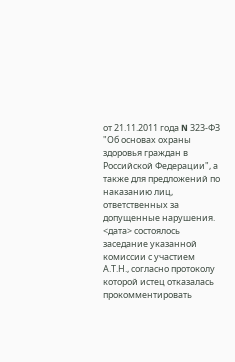от 21.11.2011 года N 323-ФЗ "Об основах охраны здоровья граждан в Российской Федерации", а также для предложений по наказанию лиц, ответственных за допущенные нарушения.
<дата> состоялось заседание указанной комиссии с участием А.Т.Н., согласно протоколу которой истец отказалась прокомментировать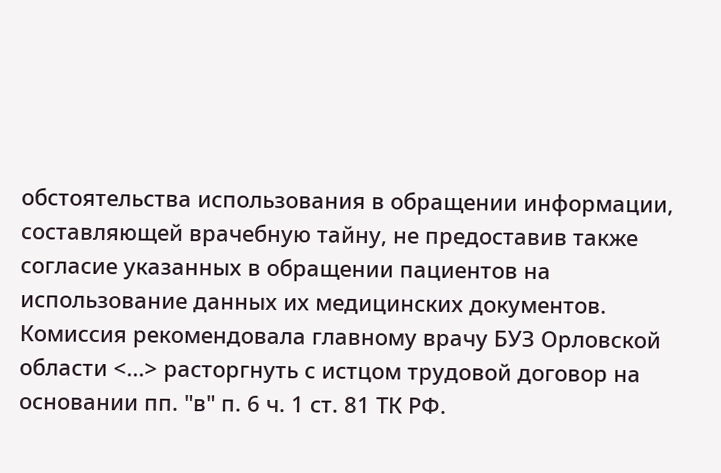обстоятельства использования в обращении информации, составляющей врачебную тайну, не предоставив также согласие указанных в обращении пациентов на использование данных их медицинских документов. Комиссия рекомендовала главному врачу БУЗ Орловской области <...> расторгнуть с истцом трудовой договор на основании пп. "в" п. 6 ч. 1 ст. 81 ТК РФ.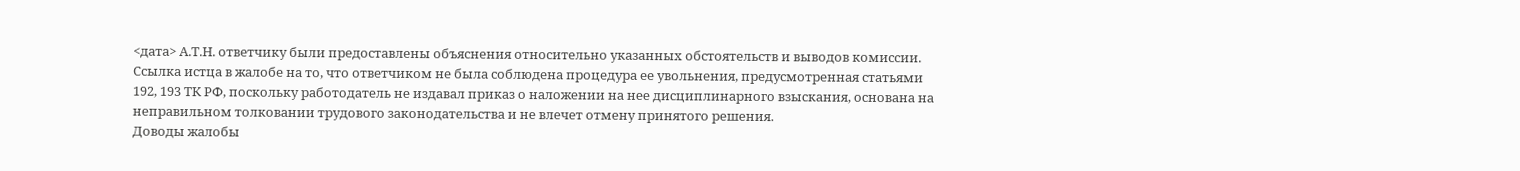<дата> А.Т.Н. ответчику были предоставлены объяснения относительно указанных обстоятельств и выводов комиссии.
Ссылка истца в жалобе на то, что ответчиком не была соблюдена процедура ее увольнения, предусмотренная статьями 192, 193 ТК РФ, поскольку работодатель не издавал приказ о наложении на нее дисциплинарного взыскания, основана на неправильном толковании трудового законодательства и не влечет отмену принятого решения.
Доводы жалобы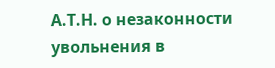А.Т.Н. о незаконности увольнения в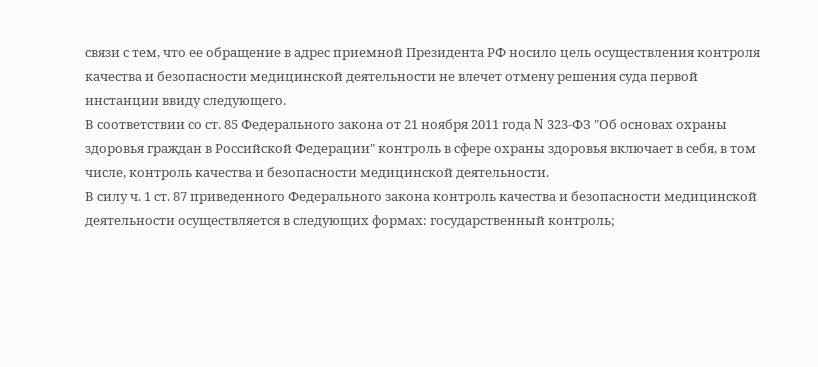связи с тем, что ее обращение в адрес приемной Президента РФ носило цель осуществления контроля качества и безопасности медицинской деятельности не влечет отмену решения суда первой инстанции ввиду следующего.
В соответствии со ст. 85 Федерального закона от 21 ноября 2011 года N 323-ФЗ "Об основах охраны здоровья граждан в Российской Федерации" контроль в сфере охраны здоровья включает в себя, в том числе, контроль качества и безопасности медицинской деятельности.
В силу ч. 1 ст. 87 приведенного Федерального закона контроль качества и безопасности медицинской деятельности осуществляется в следующих формах: государственный контроль;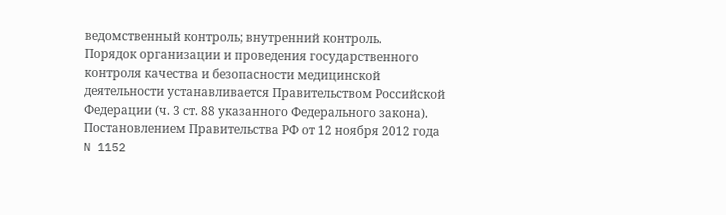ведомственный контроль; внутренний контроль.
Порядок организации и проведения государственного контроля качества и безопасности медицинской деятельности устанавливается Правительством Российской Федерации (ч. 3 ст. 88 указанного Федерального закона).
Постановлением Правительства РФ от 12 ноября 2012 года N 1152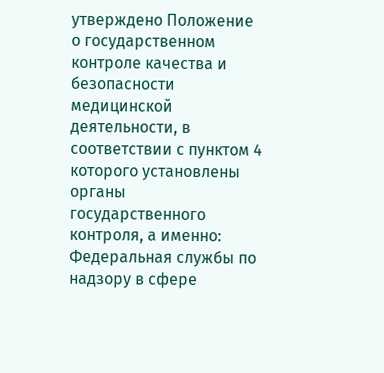утверждено Положение о государственном контроле качества и безопасности медицинской деятельности, в соответствии с пунктом 4 которого установлены органы государственного контроля, а именно: Федеральная службы по надзору в сфере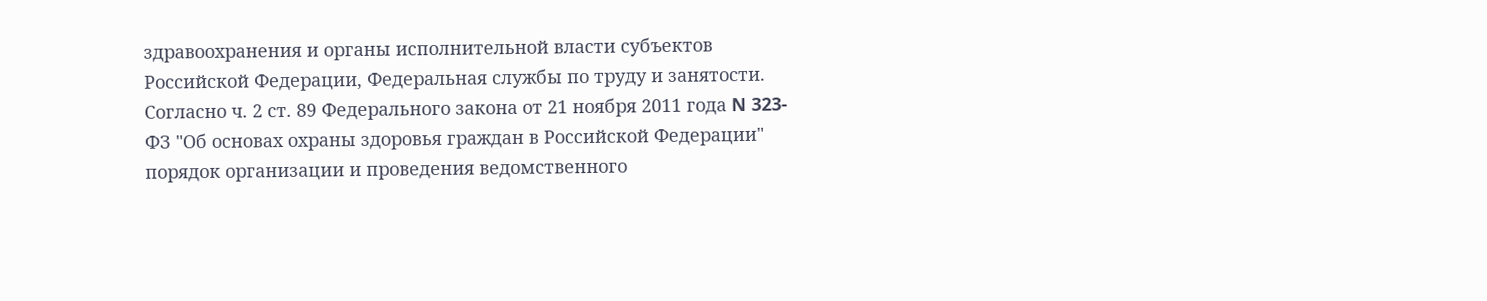здравоохранения и органы исполнительной власти субъектов Российской Федерации, Федеральная службы по труду и занятости.
Согласно ч. 2 ст. 89 Федерального закона от 21 ноября 2011 года N 323-ФЗ "Об основах охраны здоровья граждан в Российской Федерации" порядок организации и проведения ведомственного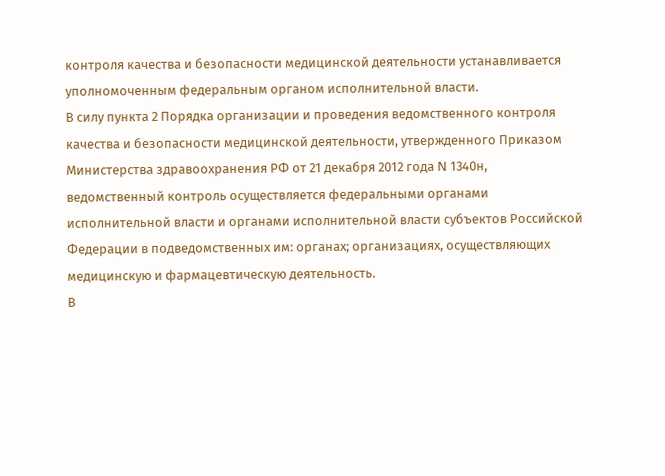контроля качества и безопасности медицинской деятельности устанавливается уполномоченным федеральным органом исполнительной власти.
В силу пункта 2 Порядка организации и проведения ведомственного контроля качества и безопасности медицинской деятельности, утвержденного Приказом Министерства здравоохранения РФ от 21 декабря 2012 года N 1340н, ведомственный контроль осуществляется федеральными органами исполнительной власти и органами исполнительной власти субъектов Российской Федерации в подведомственных им: органах; организациях, осуществляющих медицинскую и фармацевтическую деятельность.
В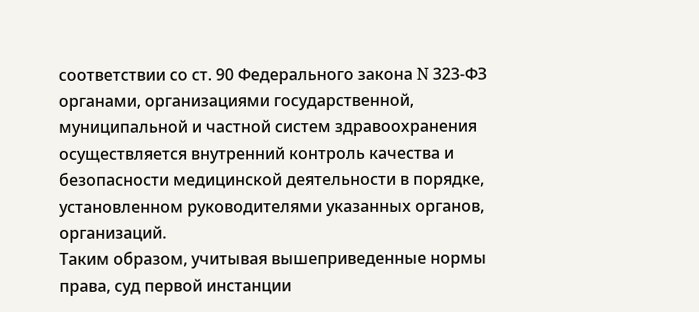соответствии со ст. 90 Федерального закона N 323-ФЗ органами, организациями государственной, муниципальной и частной систем здравоохранения осуществляется внутренний контроль качества и безопасности медицинской деятельности в порядке, установленном руководителями указанных органов, организаций.
Таким образом, учитывая вышеприведенные нормы права, суд первой инстанции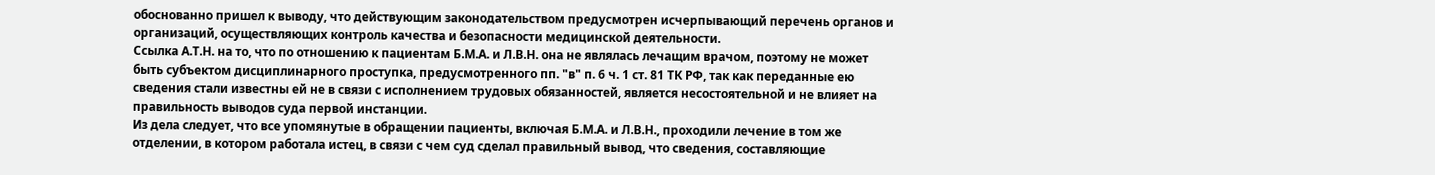обоснованно пришел к выводу, что действующим законодательством предусмотрен исчерпывающий перечень органов и организаций, осуществляющих контроль качества и безопасности медицинской деятельности.
Ссылка А.Т.Н. на то, что по отношению к пациентам Б.М.А. и Л.В.Н. она не являлась лечащим врачом, поэтому не может быть субъектом дисциплинарного проступка, предусмотренного пп. "в" п. 6 ч. 1 ст. 81 ТК РФ, так как переданные ею сведения стали известны ей не в связи с исполнением трудовых обязанностей, является несостоятельной и не влияет на правильность выводов суда первой инстанции.
Из дела следует, что все упомянутые в обращении пациенты, включая Б.М.А. и Л.В.Н., проходили лечение в том же отделении, в котором работала истец, в связи с чем суд сделал правильный вывод, что сведения, составляющие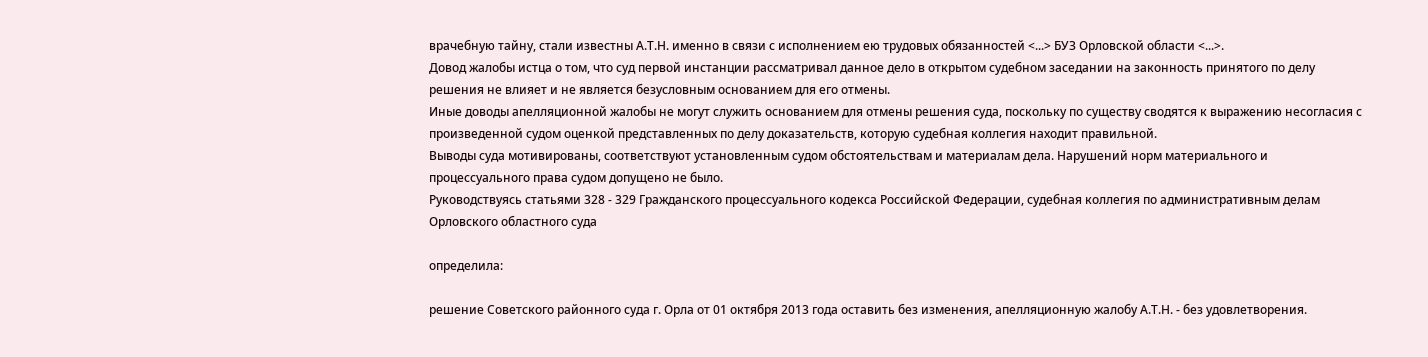врачебную тайну, стали известны А.Т.Н. именно в связи с исполнением ею трудовых обязанностей <...> БУЗ Орловской области <...>.
Довод жалобы истца о том, что суд первой инстанции рассматривал данное дело в открытом судебном заседании на законность принятого по делу решения не влияет и не является безусловным основанием для его отмены.
Иные доводы апелляционной жалобы не могут служить основанием для отмены решения суда, поскольку по существу сводятся к выражению несогласия с произведенной судом оценкой представленных по делу доказательств, которую судебная коллегия находит правильной.
Выводы суда мотивированы, соответствуют установленным судом обстоятельствам и материалам дела. Нарушений норм материального и процессуального права судом допущено не было.
Руководствуясь статьями 328 - 329 Гражданского процессуального кодекса Российской Федерации, судебная коллегия по административным делам Орловского областного суда

определила:

решение Советского районного суда г. Орла от 01 октября 2013 года оставить без изменения, апелляционную жалобу А.Т.Н. - без удовлетворения.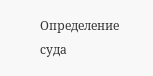Определение суда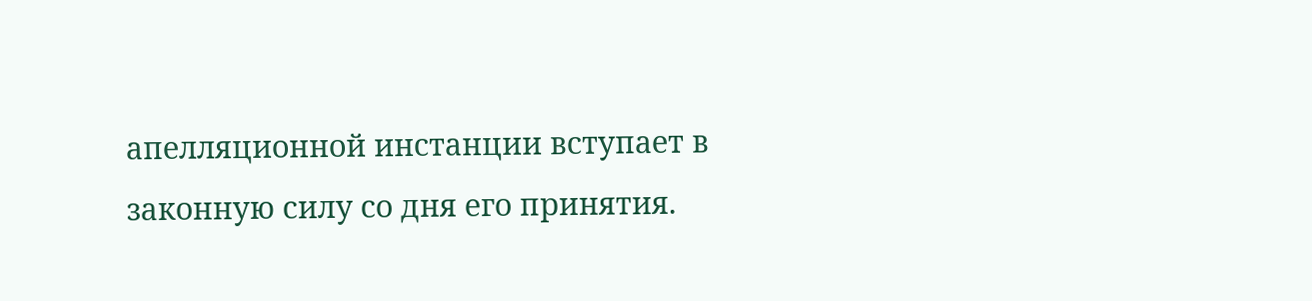апелляционной инстанции вступает в законную силу со дня его принятия.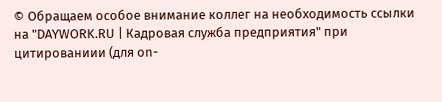© Обращаем особое внимание коллег на необходимость ссылки на "DAYWORK.RU | Кадровая служба предприятия" при цитированиии (для on-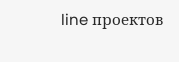line проектов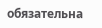обязательна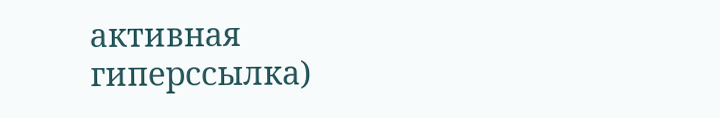активная гиперссылка)